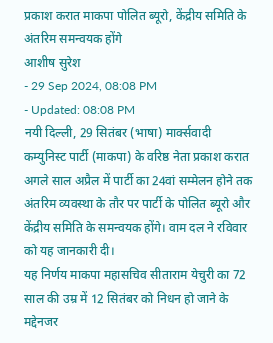प्रकाश करात माकपा पोलित ब्यूरो, केंद्रीय समिति के अंतरिम समन्वयक होंगे
आशीष सुरेश
- 29 Sep 2024, 08:08 PM
- Updated: 08:08 PM
नयी दिल्ली, 29 सितंबर (भाषा) मार्क्सवादी कम्युनिस्ट पार्टी (माकपा) के वरिष्ठ नेता प्रकाश करात अगले साल अप्रैल में पार्टी का 24वां सम्मेलन होने तक अंतरिम व्यवस्था के तौर पर पार्टी के पोलित ब्यूरो और केंद्रीय समिति के समन्वयक होंगे। वाम दल ने रविवार को यह जानकारी दी।
यह निर्णय माकपा महासचिव सीताराम येचुरी का 72 साल की उम्र में 12 सितंबर को निधन हो जाने के मद्देनजर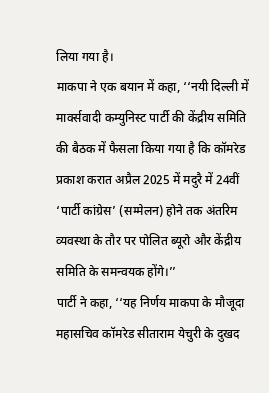लिया गया है।
माकपा ने एक बयान में कहा, ‘‘नयी दिल्ली में मार्क्सवादी कम्युनिस्ट पार्टी की केंद्रीय समिति की बैठक में फैसला किया गया है कि कॉमरेड प्रकाश करात अप्रैल 2025 में मदुरै में 24वीं ‘पार्टी कांग्रेस’ (सम्मेलन) होने तक अंतरिम व्यवस्था के तौर पर पोलित ब्यूरो और केंद्रीय समिति के समन्वयक होंगे।’’
पार्टी ने कहा, ‘‘यह निर्णय माकपा के मौजूदा महासचिव कॉमरेड सीताराम येचुरी के दुखद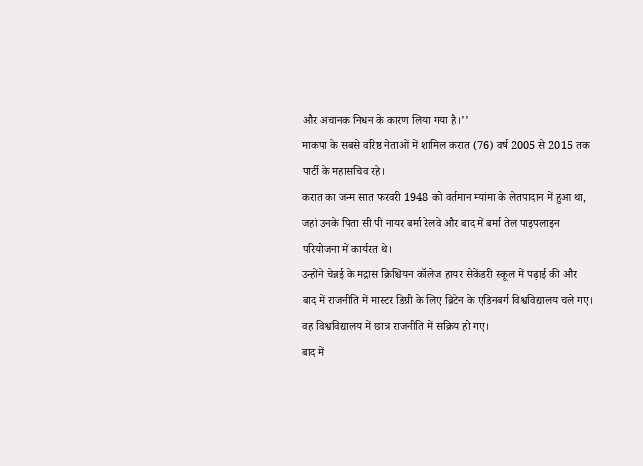और अचानक निधन के कारण लिया गया है।’’
माकपा के सबसे वरिष्ठ नेताओं में शामिल करात (76) वर्ष 2005 से 2015 तक पार्टी के महासचिव रहे।
करात का जन्म सात फरवरी 1948 को वर्तमान म्यांमा के लेतपादान में हुआ था, जहां उनके पिता सी पी नायर बर्मा रेलवे और बाद में बर्मा तेल पाइपलाइन परियोजना में कार्यरत थे।
उन्होंने चेन्नई के मद्रास क्रिश्चियन कॉलेज हायर सेकेंडरी स्कूल में पढ़ाई की और बाद में राजनीति में मास्टर डिग्री के लिए ब्रिटेन के एडिनबर्ग विश्वविद्यालय चले गए। वह विश्वविद्यालय में छात्र राजनीति में सक्रिय हो गए।
बाद में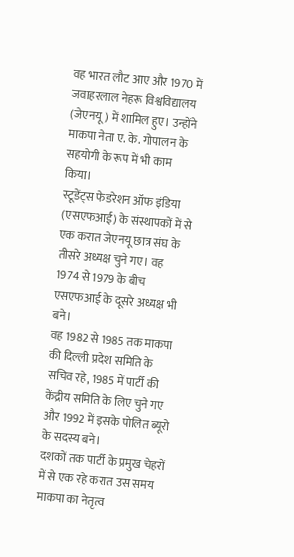वह भारत लौट आए और 1970 में जवाहरलाल नेहरू विश्वविद्यालय (जेएनयू) में शामिल हुए। उन्होंने माकपा नेता ए. के. गोपालन के सहयोगी के रूप में भी काम किया।
स्टूडेंट्स फेडरेशन ऑफ इंडिया (एसएफआई) के संस्थापकों में से एक करात जेएनयू छात्र संघ के तीसरे अध्यक्ष चुने गए। वह 1974 से 1979 के बीच एसएफआई के दूसरे अध्यक्ष भी बने।
वह 1982 से 1985 तक माकपा की दिल्ली प्रदेश समिति के सचिव रहे, 1985 में पार्टी की केंद्रीय समिति के लिए चुने गए और 1992 में इसके पोलित ब्यूरो के सदस्य बने।
दशकों तक पार्टी के प्रमुख चेहरों में से एक रहे करात उस समय माकपा का नेतृत्व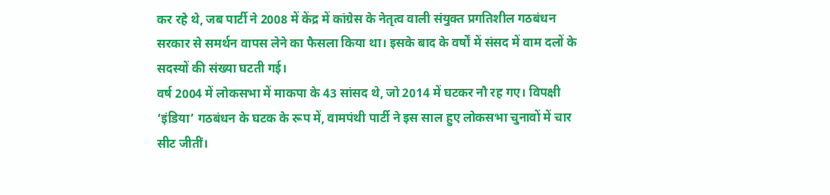कर रहे थे, जब पार्टी ने 2008 में केंद्र में कांग्रेस के नेतृत्व वाली संयुक्त प्रगतिशील गठबंधन सरकार से समर्थन वापस लेने का फैसला किया था। इसके बाद के वर्षों में संसद में वाम दलों के सदस्यों की संख्या घटती गई।
वर्ष 2004 में लोकसभा में माकपा के 43 सांसद थे, जो 2014 में घटकर नौ रह गए। विपक्षी ‘इंडिया’ गठबंधन के घटक के रूप में, वामपंथी पार्टी ने इस साल हुए लोकसभा चुनावों में चार सीट जीतीं।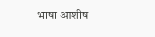भाषा आशीष